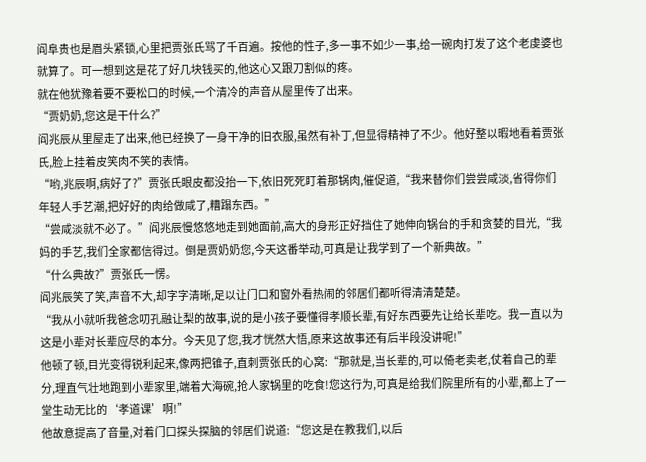阎阜贵也是眉头紧锁,心里把贾张氏骂了千百遍。按他的性子,多一事不如少一事,给一碗肉打发了这个老虔婆也就算了。可一想到这是花了好几块钱买的,他这心又跟刀割似的疼。
就在他犹豫着要不要松口的时候,一个清冷的声音从屋里传了出来。
“贾奶奶,您这是干什么?”
阎兆辰从里屋走了出来,他已经换了一身干净的旧衣服,虽然有补丁,但显得精神了不少。他好整以暇地看着贾张氏,脸上挂着皮笑肉不笑的表情。
“哟,兆辰啊,病好了?”贾张氏眼皮都没抬一下,依旧死死盯着那锅肉,催促道,“我来替你们尝尝咸淡,省得你们年轻人手艺潮,把好好的肉给做咸了,糟蹋东西。”
“尝咸淡就不必了。”阎兆辰慢悠悠地走到她面前,高大的身形正好挡住了她伸向锅台的手和贪婪的目光,“我妈的手艺,我们全家都信得过。倒是贾奶奶您,今天这番举动,可真是让我学到了一个新典故。”
“什么典故?”贾张氏一愣。
阎兆辰笑了笑,声音不大,却字字清晰,足以让门口和窗外看热闹的邻居们都听得清清楚楚。
“我从小就听我爸念叨孔融让梨的故事,说的是小孩子要懂得孝顺长辈,有好东西要先让给长辈吃。我一直以为这是小辈对长辈应尽的本分。今天见了您,我才恍然大悟,原来这故事还有后半段没讲呢!”
他顿了顿,目光变得锐利起来,像两把锥子,直刺贾张氏的心窝:“那就是,当长辈的,可以倚老卖老,仗着自己的辈分,理直气壮地跑到小辈家里,端着大海碗,抢人家锅里的吃食!您这行为,可真是给我们院里所有的小辈,都上了一堂生动无比的‘孝道课’啊!”
他故意提高了音量,对着门口探头探脑的邻居们说道:“您这是在教我们,以后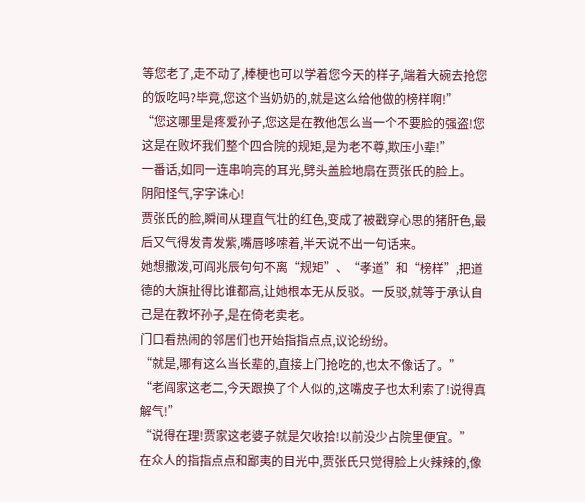等您老了,走不动了,棒梗也可以学着您今天的样子,端着大碗去抢您的饭吃吗?毕竟,您这个当奶奶的,就是这么给他做的榜样啊!”
“您这哪里是疼爱孙子,您这是在教他怎么当一个不要脸的强盗!您这是在败坏我们整个四合院的规矩,是为老不尊,欺压小辈!”
一番话,如同一连串响亮的耳光,劈头盖脸地扇在贾张氏的脸上。
阴阳怪气,字字诛心!
贾张氏的脸,瞬间从理直气壮的红色,变成了被戳穿心思的猪肝色,最后又气得发青发紫,嘴唇哆嗦着,半天说不出一句话来。
她想撒泼,可阎兆辰句句不离“规矩”、“孝道”和“榜样”,把道德的大旗扯得比谁都高,让她根本无从反驳。一反驳,就等于承认自己是在教坏孙子,是在倚老卖老。
门口看热闹的邻居们也开始指指点点,议论纷纷。
“就是,哪有这么当长辈的,直接上门抢吃的,也太不像话了。”
“老阎家这老二,今天跟换了个人似的,这嘴皮子也太利索了!说得真解气!”
“说得在理!贾家这老婆子就是欠收拾!以前没少占院里便宜。”
在众人的指指点点和鄙夷的目光中,贾张氏只觉得脸上火辣辣的,像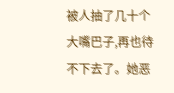被人抽了几十个大嘴巴子,再也待不下去了。她恶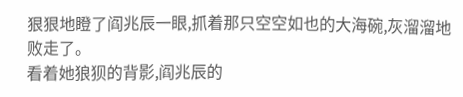狠狠地瞪了阎兆辰一眼,抓着那只空空如也的大海碗,灰溜溜地败走了。
看着她狼狈的背影,阎兆辰的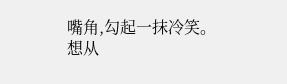嘴角,勾起一抹冷笑。
想从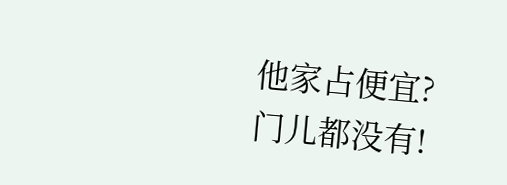他家占便宜?门儿都没有!